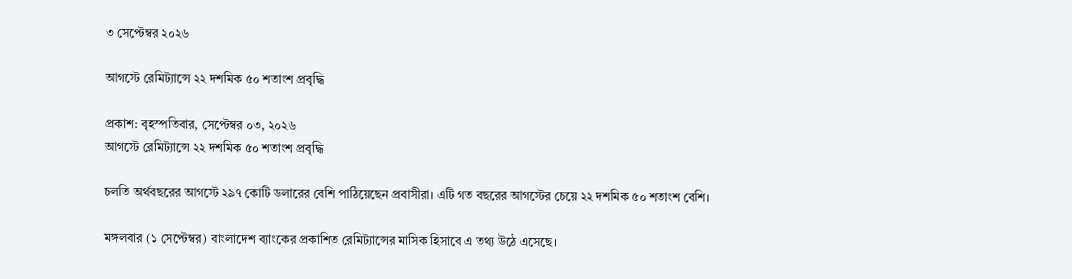৩ সেপ্টেম্বর ২০২৬

আগস্টে রেমিট্যান্সে ২২ দশমিক ৫০ শতাংশ প্রবৃদ্ধি

প্রকাশ: বৃহস্পতিবার, সেপ্টেম্বর ০৩, ২০২৬
আগস্টে রেমিট্যান্সে ২২ দশমিক ৫০ শতাংশ প্রবৃদ্ধি

চলতি অর্থবছরের আগস্টে ২৯৭ কোটি ডলারের বেশি পাঠিয়েছেন প্রবাসীরা। এটি গত বছরের আগস্টের চেয়ে ২২ দশমিক ৫০ শতাংশ বেশি।

মঙ্গলবার (১ সেপ্টেম্বর) বাংলাদেশ ব্যাংকের প্রকাশিত রেমিট্যান্সের মাসিক হিসাবে এ তথ্য উঠে এসেছে।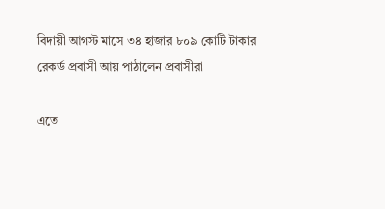বিদায়ী আগস্ট মাসে ৩৪ হাজার ৮০৯ কোটি টাকার রেকর্ড প্রবাসী আয় পাঠালেন প্রবাসীরা

এতে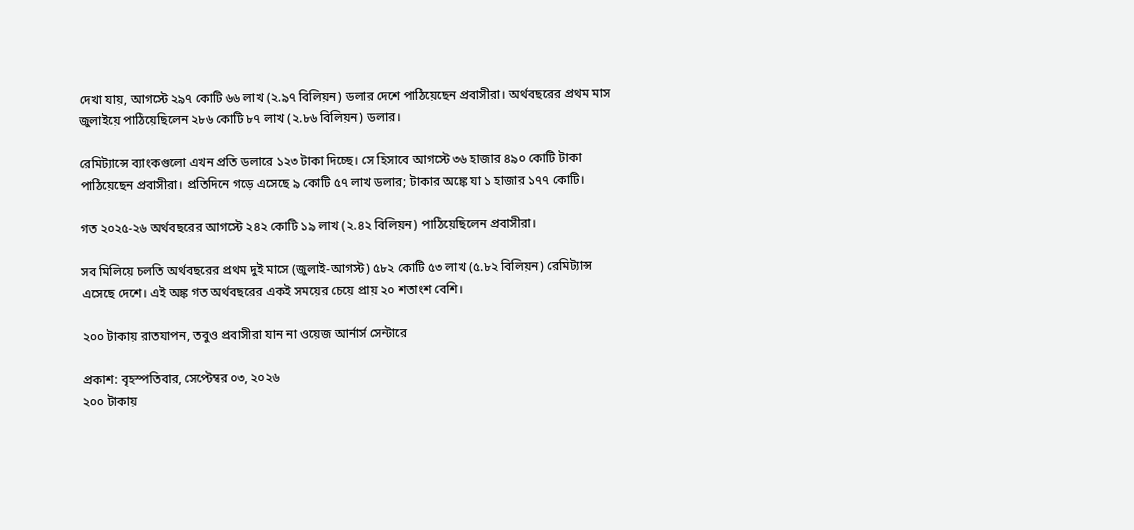দেখা যায়, আগস্টে ২৯৭ কোটি ৬৬ লাখ (২.৯৭ বিলিয়ন) ডলার দেশে পাঠিয়েছেন প্রবাসীরা। অর্থবছরের প্রথম মাস জুলাইয়ে পাঠিয়েছিলেন ২৮৬ কোটি ৮৭ লাখ (২.৮৬ বিলিয়ন) ডলার।

রেমিট্যান্সে ব্যাংকগুলো এখন প্রতি ডলারে ১২৩ টাকা দিচ্ছে। সে হিসাবে আগস্টে ৩৬ হাজার ৪৯০ কোটি টাকা পাঠিয়েছেন প্রবাসীরা। প্রতিদিনে গড়ে এসেছে ৯ কোটি ৫৭ লাখ ডলার; টাকার অঙ্কে যা ১ হাজার ১৭৭ কোটি।

গত ২০২৫-২৬ অর্থবছরের আগস্টে ২৪২ কোটি ১৯ লাখ (২.৪২ বিলিয়ন) পাঠিয়েছিলেন প্রবাসীরা।

সব মিলিয়ে চলতি অর্থবছরের প্রথম দুই মাসে (জুলাই-আগস্ট) ৫৮২ কোটি ৫৩ লাখ (৫.৮২ বিলিয়ন) রেমিট্যান্স এসেছে দেশে। এই অঙ্ক গত অর্থবছরের একই সময়ের চেয়ে প্রায় ২০ শতাংশ বেশি।

২০০ টাকায় রাতযাপন, তবুও প্রবাসীরা যান না ওয়েজ আর্নার্স সেন্টারে

প্রকাশ: বৃহস্পতিবার, সেপ্টেম্বর ০৩, ২০২৬
২০০ টাকায়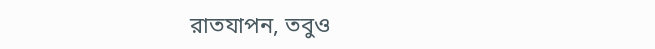রাতযাপন, তবুও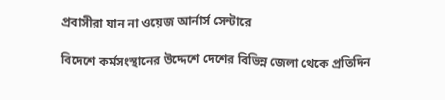প্রবাসীরা যান না ওয়েজ আর্নার্স সেন্টারে

বিদেশে কর্মসংস্থানের উদ্দেশে দেশের বিভিন্ন জেলা থেকে প্রতিদিন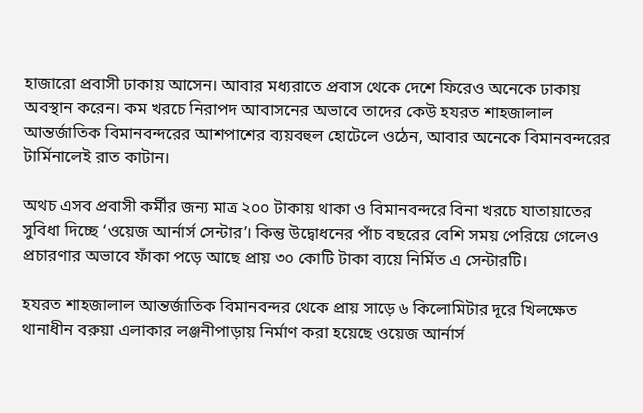হাজারো প্রবাসী ঢাকায় আসেন। আবার মধ্যরাতে প্রবাস থেকে দেশে ফিরেও অনেকে ঢাকায় অবস্থান করেন। কম খরচে নিরাপদ আবাসনের অভাবে তাদের কেউ হযরত শাহজালাল আন্তর্জাতিক বিমানবন্দরের আশপাশের ব্যয়বহুল হোটেলে ওঠেন, আবার অনেকে বিমানবন্দরের টার্মিনালেই রাত কাটান।

অথচ এসব প্রবাসী কর্মীর জন্য মাত্র ২০০ টাকায় থাকা ও বিমানবন্দরে বিনা খরচে যাতায়াতের সুবিধা দিচ্ছে ‘ওয়েজ আর্নার্স সেন্টার’। কিন্তু উদ্বোধনের পাঁচ বছরের বেশি সময় পেরিয়ে গেলেও প্রচারণার অভাবে ফাঁকা পড়ে আছে প্রায় ৩০ কোটি টাকা ব্যয়ে নির্মিত এ সেন্টারটি।

হযরত শাহজালাল আন্তর্জাতিক বিমানবন্দর থেকে প্রায় সাড়ে ৬ কিলোমিটার দূরে খিলক্ষেত থানাধীন বরুয়া এলাকার লঞ্জনীপাড়ায় নির্মাণ করা হয়েছে ওয়েজ আর্নার্স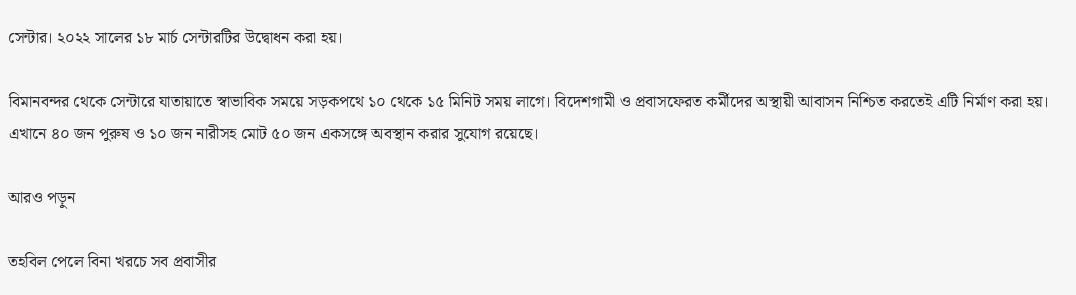সেন্টার। ২০২২ সালের ১৮ মার্চ সেন্টারটির উদ্বোধন করা হয়।

বিমানবন্দর থেকে সেন্টারে যাতায়াতে স্বাভাবিক সময়ে সড়কপথে ১০ থেকে ১৫ মিনিট সময় লাগে। বিদেশগামী ও প্রবাসফেরত কর্মীদের অস্থায়ী আবাসন নিশ্চিত করতেই এটি নির্মাণ করা হয়। এখানে ৪০ জন পুরুষ ও ১০ জন নারীসহ মোট ৫০ জন একসঙ্গে অবস্থান করার সুযোগ রয়েছে।

আরও পড়ুন

তহবিল পেলে বিনা খরচে সব প্রবাসীর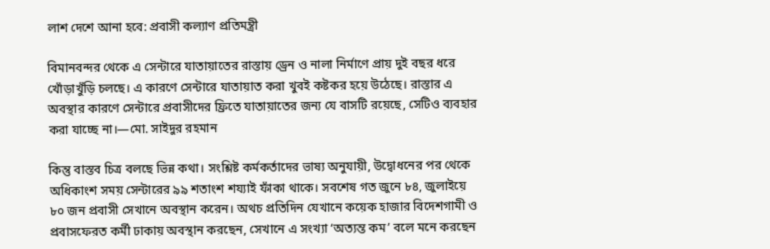লাশ দেশে আনা হবে: প্রবাসী কল্যাণ প্রতিমন্ত্রী

বিমানবন্দর থেকে এ সেন্টারে যাতায়াতের রাস্তায় ড্রেন ও নালা নির্মাণে প্রায় দুই বছর ধরে খোঁড়াখুঁড়ি চলছে। এ কারণে সেন্টারে যাতায়াত করা খুবই কষ্টকর হয়ে উঠেছে। রাস্তার এ অবস্থার কারণে সেন্টারে প্রবাসীদের ফ্রিতে যাতায়াতের জন্য যে বাসটি রয়েছে, সেটিও ব্যবহার করা যাচ্ছে না।—মো. সাইদুর রহমান

কিন্তু বাস্তব চিত্র বলছে ভিন্ন কথা। সংশ্লিষ্ট কর্মকর্তাদের ভাষ্য অনুযায়ী, উদ্বোধনের পর থেকে অধিকাংশ সময় সেন্টারের ৯৯ শতাংশ শয্যাই ফাঁকা থাকে। সবশেষ গত জুনে ৮৪, জুলাইয়ে ৮০ জন প্রবাসী সেখানে অবস্থান করেন। অথচ প্রতিদিন যেখানে কয়েক হাজার বিদেশগামী ও প্রবাসফেরত কর্মী ঢাকায় অবস্থান করছেন, সেখানে এ সংখ্যা ‘অত্যন্ত কম’ বলে মনে করছেন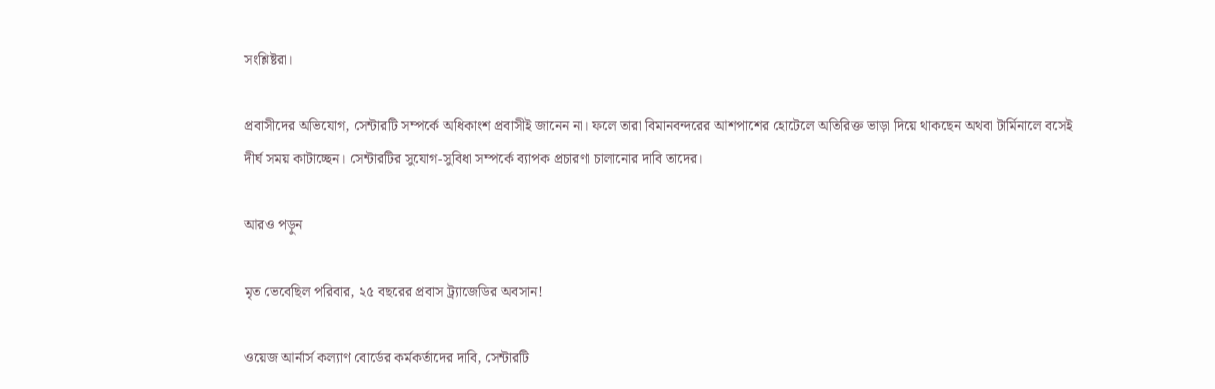সংশ্লিষ্টরা।

প্রবাসীদের অভিযোগ, সেন্টারটি সম্পর্কে অধিকাংশ প্রবাসীই জানেন না। ফলে তারা বিমানবন্দরের আশপাশের হোটেলে অতিরিক্ত ভাড়া দিয়ে থাকছেন অথবা টার্মিনালে বসেই দীর্ঘ সময় কাটাচ্ছেন। সেন্টারটির সুযোগ-সুবিধা সম্পর্কে ব্যাপক প্রচারণা চালানোর দাবি তাদের।

আরও পড়ুন

মৃত ভেবেছিল পরিবার, ২৫ বছরের প্রবাস ট্র্যাজেডির অবসান!

ওয়েজ আর্নার্স কল্যাণ বোর্ডের কর্মকর্তাদের দাবি, সেন্টারটি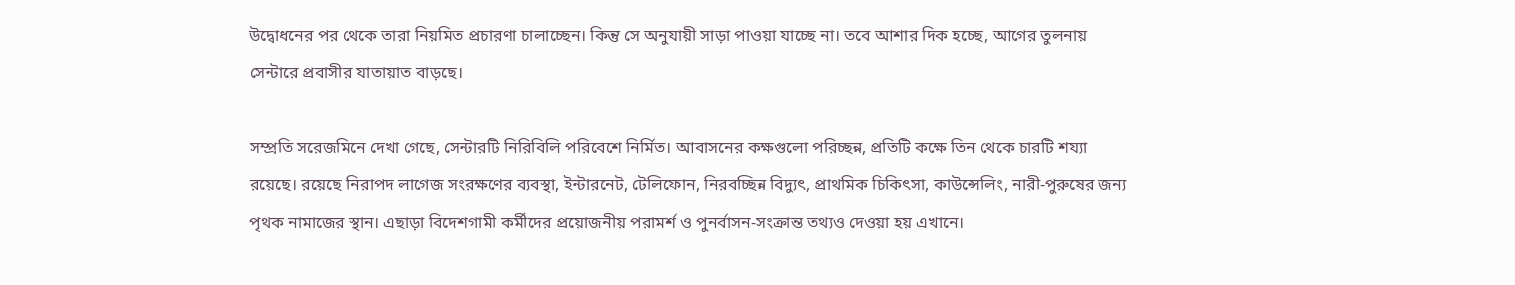উদ্বোধনের পর থেকে তারা নিয়মিত প্রচারণা চালাচ্ছেন। কিন্তু সে অনুযায়ী সাড়া পাওয়া যাচ্ছে না। তবে আশার দিক হচ্ছে, আগের তুলনায় সেন্টারে প্রবাসীর যাতায়াত বাড়ছে।

সম্প্রতি সরেজমিনে দেখা গেছে, সেন্টারটি নিরিবিলি পরিবেশে নির্মিত। আবাসনের কক্ষগুলো পরিচ্ছন্ন, প্রতিটি কক্ষে তিন থেকে চারটি শয্যা রয়েছে। রয়েছে নিরাপদ লাগেজ সংরক্ষণের ব্যবস্থা, ইন্টারনেট, টেলিফোন, নিরবচ্ছিন্ন বিদ্যুৎ, প্রাথমিক চিকিৎসা, কাউন্সেলিং, নারী-পুরুষের জন্য পৃথক নামাজের স্থান। এছাড়া বিদেশগামী কর্মীদের প্রয়োজনীয় পরামর্শ ও পুনর্বাসন-সংক্রান্ত তথ্যও দেওয়া হয় এখানে।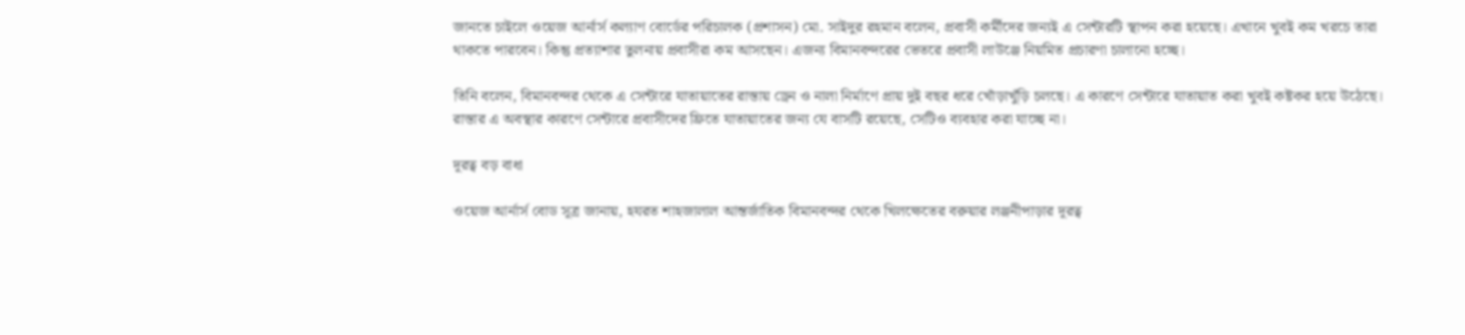জানতে চাইলে ওয়েজ আর্নার্স কল্যাণ বোর্ডের পরিচালক (প্রশাসন) মো. সাইদুর রহমান বলেন, প্রবাসী কর্মীদের জন্যই এ সেন্টারটি স্থাপন করা হয়েছে। এখানে খুবই কম খরচে তারা থাকতে পারবেন। কিন্তু প্রত্যাশার তুলনায় প্রবাসীরা কম আসছেন। এজন্য বিমানবন্দরের ভেতরে প্রবাসী লাউঞ্জে নিয়মিত প্রচারণা চালানো হচ্ছে।

তিনি বলেন, বিমানবন্দর থেকে এ সেন্টারে যাতায়াতের রাস্তায় ড্রেন ও নালা নির্মাণে প্রায় দুই বছর ধরে খোঁড়াখুঁড়ি চলছে। এ কারণে সেন্টারে যাতায়াত করা খুবই কষ্টকর হয়ে উঠেছে। রাস্তার এ অবস্থার কারণে সেন্টারে প্রবাসীদের ফ্রিতে যাতায়াতের জন্য যে বাসটি রয়েছে, সেটিও ব্যবহার করা যাচ্ছে না।

দূরত্ব বড় বাধা

ওয়েজ আর্নার্স বোড সূত্র জানায়, হযরত শাহজালাল আন্তর্জাতিক বিমানবন্দর থেকে খিলক্ষেতের বরুয়ার লঞ্জনীপাড়ার দূরত্ব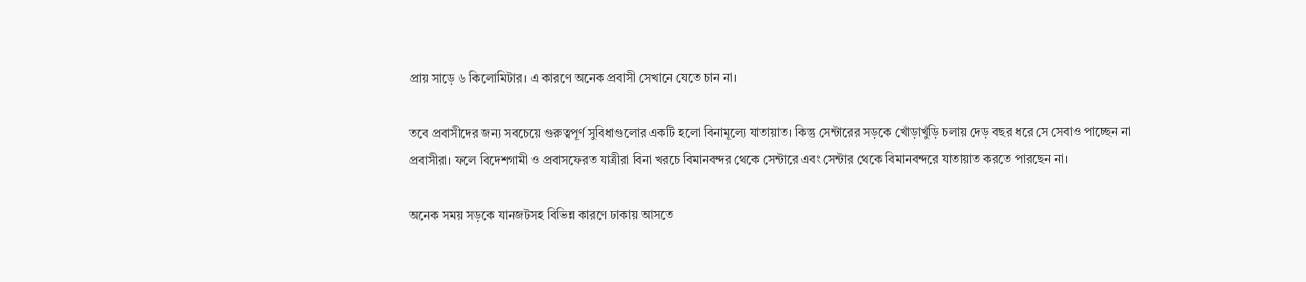প্রায় সাড়ে ৬ কিলোমিটার। এ কারণে অনেক প্রবাসী সেখানে যেতে চান না।

তবে প্রবাসীদের জন্য সবচেয়ে গুরুত্বপূর্ণ সুবিধাগুলোর একটি হলো বিনামূল্যে যাতায়াত। কিন্তু সেন্টারের সড়কে খোঁড়াখুঁড়ি চলায় দেড় বছর ধরে সে সেবাও পাচ্ছেন না প্রবাসীরা। ফলে বিদেশগামী ও প্রবাসফেরত যাত্রীরা বিনা খরচে বিমানবন্দর থেকে সেন্টারে এবং সেন্টার থেকে বিমানবন্দরে যাতায়াত করতে পারছেন না।

অনেক সময় সড়কে যানজটসহ বিভিন্ন কারণে ঢাকায় আসতে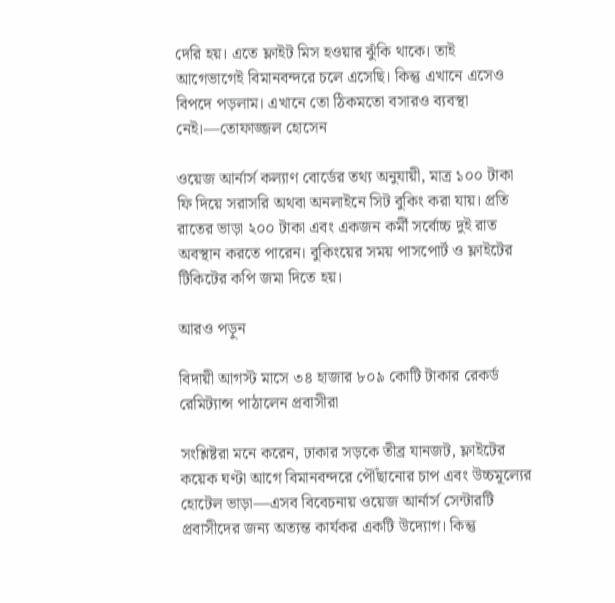দেরি হয়। এতে ফ্লাইট মিস হওয়ার ঝুঁকি থাকে। তাই আগেভাগেই বিমানবন্দরে চলে এসেছি। কিন্তু এখানে এসেও বিপদে পড়লাম। এখানে তো ঠিকমতো বসারও ব্যবস্থা নেই।—তোফাজ্জল হোসেন

ওয়েজ আর্নার্স কল্যাণ বোর্ডের তথ্য অনুযায়ী, মাত্র ১০০ টাকা ফি দিয়ে সরাসরি অথবা অনলাইনে সিট বুকিং করা যায়। প্রতি রাতের ভাড়া ২০০ টাকা এবং একজন কর্মী সর্বোচ্চ দুই রাত অবস্থান করতে পারেন। বুকিংয়ের সময় পাসপোর্ট ও ফ্লাইটের টিকিটের কপি জমা দিতে হয়।

আরও পড়ুন

বিদায়ী আগস্ট মাসে ৩৪ হাজার ৮০৯ কোটি টাকার রেকর্ড রেমিট্যান্স পাঠালেন প্রবাসীরা

সংশ্লিষ্টরা মনে করেন, ঢাকার সড়কে তীব্র যানজট, ফ্লাইটের কয়েক ঘণ্টা আগে বিমানবন্দরে পৌঁছানোর চাপ এবং উচ্চমূল্যের হোটেল ভাড়া—এসব বিবেচনায় ওয়েজ আর্নার্স সেন্টারটি প্রবাসীদের জন্য অত্যন্ত কার্যকর একটি উদ্যোগ। কিন্তু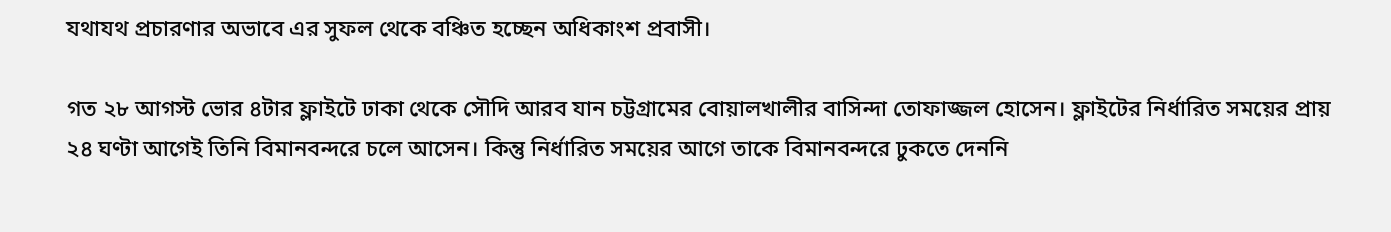যথাযথ প্রচারণার অভাবে এর সুফল থেকে বঞ্চিত হচ্ছেন অধিকাংশ প্রবাসী।

গত ২৮ আগস্ট ভোর ৪টার ফ্লাইটে ঢাকা থেকে সৌদি আরব যান চট্টগ্রামের বোয়ালখালীর বাসিন্দা তোফাজ্জল হোসেন। ফ্লাইটের নির্ধারিত সময়ের প্রায় ২৪ ঘণ্টা আগেই তিনি বিমানবন্দরে চলে আসেন। কিন্তু নির্ধারিত সময়ের আগে তাকে বিমানবন্দরে ঢুকতে দেননি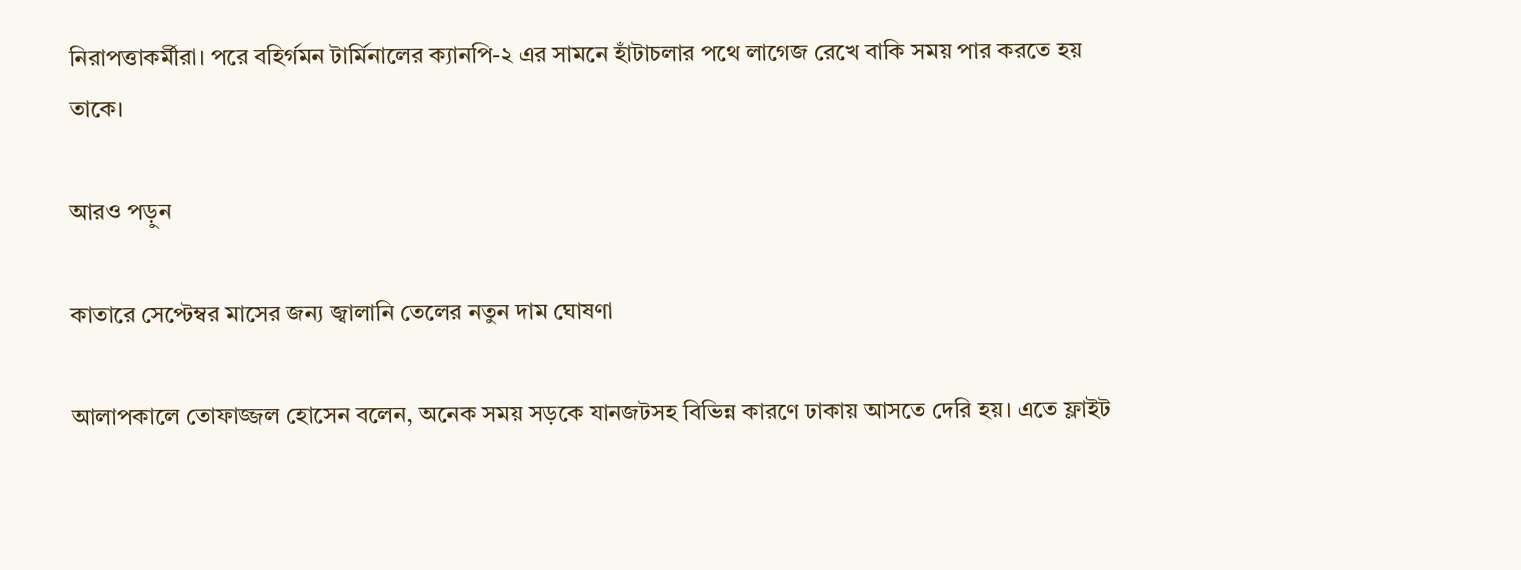নিরাপত্তাকর্মীরা। পরে বহির্গমন টার্মিনালের ক্যানপি-২ এর সামনে হাঁটাচলার পথে লাগেজ রেখে বাকি সময় পার করতে হয় তাকে।

আরও পড়ুন

কাতারে সেপ্টেম্বর মাসের জন্য জ্বালানি তেলের নতুন দাম ঘোষণা

আলাপকালে তোফাজ্জল হোসেন বলেন, অনেক সময় সড়কে যানজটসহ বিভিন্ন কারণে ঢাকায় আসতে দেরি হয়। এতে ফ্লাইট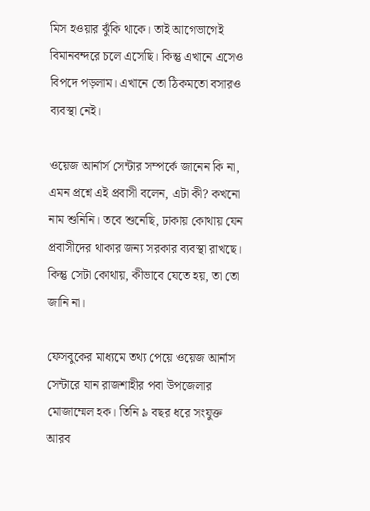মিস হওয়ার ঝুঁকি থাকে। তাই আগেভাগেই বিমানবন্দরে চলে এসেছি। কিন্তু এখানে এসেও বিপদে পড়লাম। এখানে তো ঠিকমতো বসারও ব্যবস্থা নেই।

ওয়েজ আর্নার্স সেন্টার সম্পর্কে জানেন কি না, এমন প্রশ্নে এই প্রবাসী বলেন, এটা কী? কখনো নাম শুনিনি। তবে শুনেছি, ঢাকায় কোথায় যেন প্রবাসীদের থাকার জন্য সরকার ব্যবস্থা রাখছে। কিন্তু সেটা কোথায়, কীভাবে যেতে হয়, তা তো জানি না।

ফেসবুকের মাধ্যমে তথ্য পেয়ে ওয়েজ আর্নাস সেন্টারে যান রাজশাহীর পবা উপজেলার মোজাম্মেল হক। তিনি ৯ বছর ধরে সংযুক্ত আরব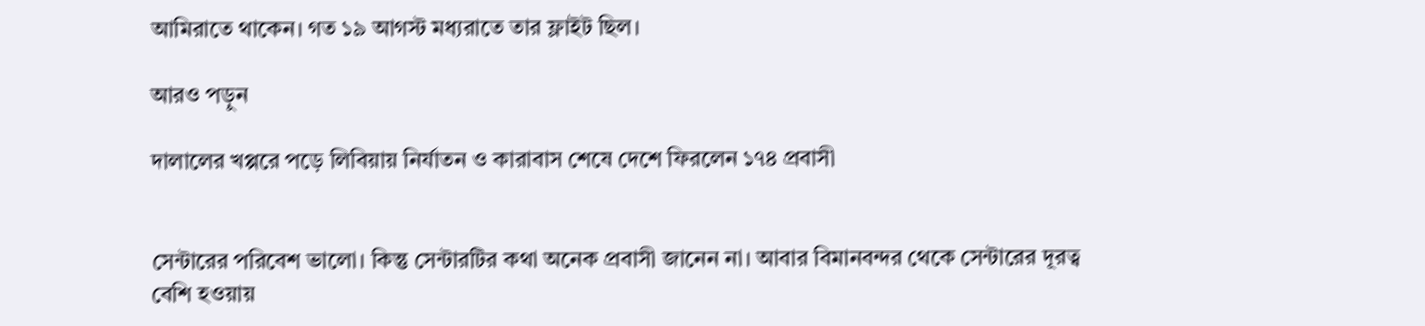আমিরাতে থাকেন। গত ১৯ আগস্ট মধ্যরাতে তার ফ্লাইট ছিল।

আরও পড়ুন

দালালের খপ্পরে পড়ে লিবিয়ায় নির্যাতন ও কারাবাস শেষে দেশে ফিরলেন ১৭৪ প্রবাসী


সেন্টারের পরিবেশ ভালো। কিন্তু সেন্টারটির কথা অনেক প্রবাসী জানেন না। আবার বিমানবন্দর থেকে সেন্টারের দূরত্ব বেশি হওয়ায়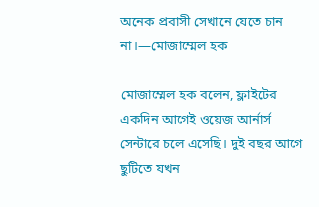অনেক প্রবাসী সেখানে যেতে চান না।—মোজাম্মেল হক

মোজাম্মেল হক বলেন, ফ্লাইটের একদিন আগেই ওয়েজ আর্নার্স সেন্টারে চলে এসেছি। দুই বছর আগে ছুটিতে যখন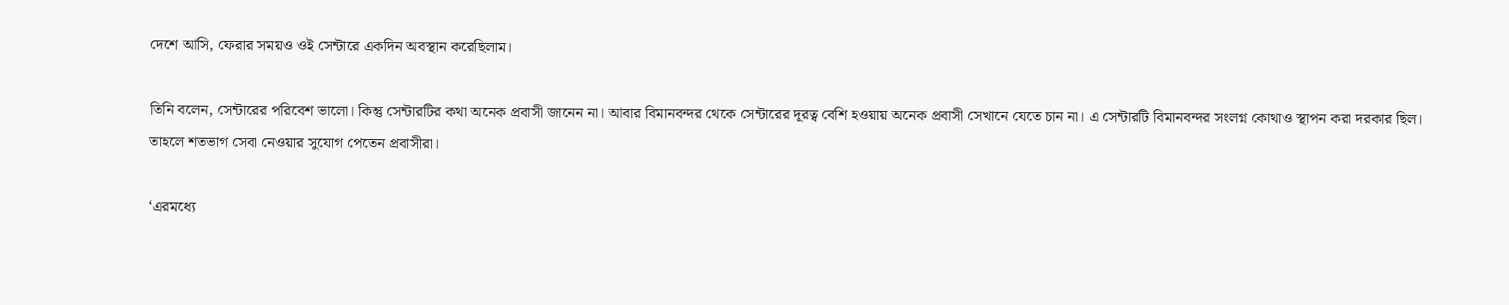দেশে আসি, ফেরার সময়ও ওই সেন্টারে একদিন অবস্থান করেছিলাম।

তিনি বলেন, সেন্টারের পরিবেশ ভালো। কিন্তু সেন্টারটির কথা অনেক প্রবাসী জানেন না। আবার বিমানবন্দর থেকে সেন্টারের দূরত্ব বেশি হওয়ায় অনেক প্রবাসী সেখানে যেতে চান না। এ সেন্টারটি বিমানবন্দর সংলগ্ন কোথাও স্থাপন করা দরকার ছিল। তাহলে শতভাগ সেবা নেওয়ার সুযোগ পেতেন প্রবাসীরা।

‘এরমধ্যে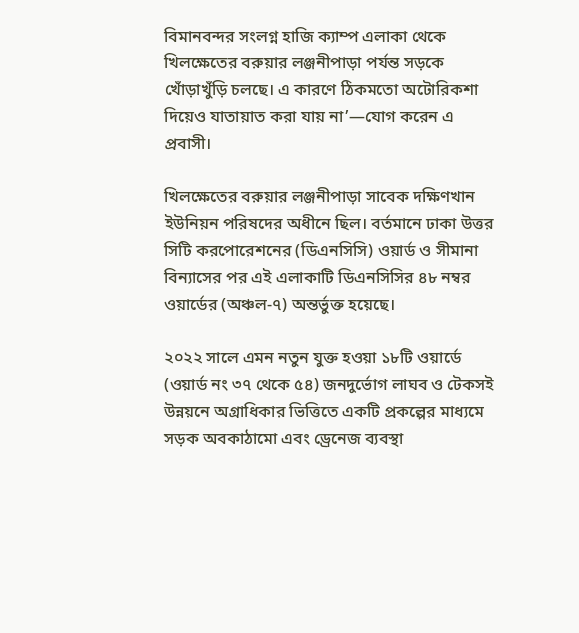বিমানবন্দর সংলগ্ন হাজি ক্যাম্প এলাকা থেকে খিলক্ষেতের বরুয়ার লঞ্জনীপাড়া পর্যন্ত সড়কে খোঁড়াখুঁড়ি চলছে। এ কারণে ঠিকমতো অটোরিকশা দিয়েও যাতায়াত করা যায় না’—যোগ করেন এ প্রবাসী।

খিলক্ষেতের বরুয়ার লঞ্জনীপাড়া সাবেক দক্ষিণখান ইউনিয়ন পরিষদের অধীনে ছিল। বর্তমানে ঢাকা উত্তর সিটি করপোরেশনের (ডিএনসিসি) ওয়ার্ড ও সীমানা বিন্যাসের পর এই এলাকাটি ডিএনসিসির ৪৮ নম্বর ওয়ার্ডের (অঞ্চল-৭) অন্তর্ভুক্ত হয়েছে।

২০২২ সালে এমন নতুন যুক্ত হওয়া ১৮টি ওয়ার্ডে (ওয়ার্ড নং ৩৭ থেকে ৫৪) জনদুর্ভোগ লাঘব ও টেকসই উন্নয়নে অগ্রাধিকার ভিত্তিতে একটি প্রকল্পের মাধ্যমে সড়ক অবকাঠামো এবং ড্রেনেজ ব্যবস্থা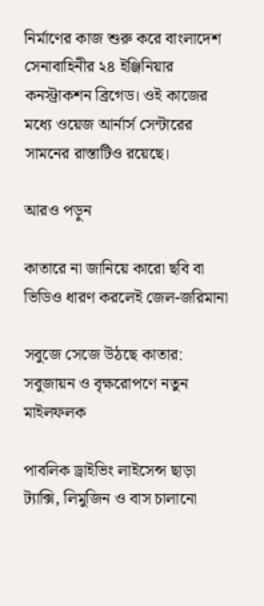নির্মাণের কাজ শুরু করে বাংলাদেশ সেনাবাহিনীর ২৪ ইঞ্জিনিয়ার কনস্ট্রাকশন ব্রিগেড। ওই কাজের মধ্যে ওয়েজ আর্নার্স সেন্টারের সামনের রাস্তাটিও রয়েছে।

আরও পড়ুন

কাতারে না জানিয়ে কারো ছবি বা ভিডিও ধারণ করলেই জেল-জরিমানা

সবুজে সেজে উঠছে কাতার: সবুজায়ন ও বৃক্ষরোপণে নতুন মাইলফলক

পাবলিক ড্রাইভিং লাইসেন্স ছাড়া ট্যাক্সি, লিমুজিন ও বাস চালানো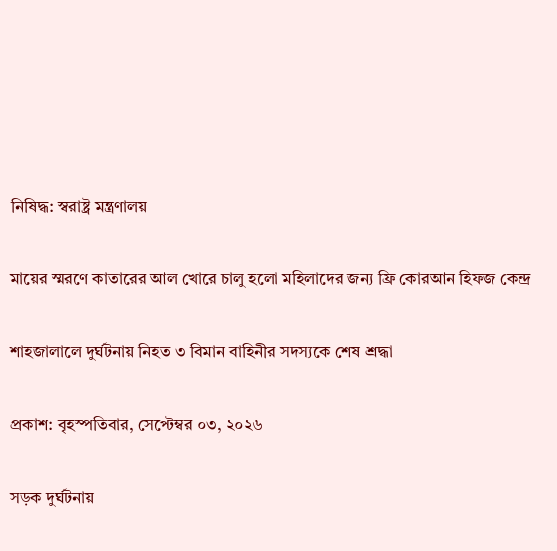নিষিদ্ধ: স্বরাষ্ট্র মন্ত্রণালয়

মায়ের স্মরণে কাতারের আল খোরে চালু হলো মহিলাদের জন্য ফ্রি কোরআন হিফজ কেন্দ্র

শাহজালালে দুর্ঘটনায় নিহত ৩ বিমান বাহিনীর সদস্যকে শেষ শ্রদ্ধা

প্রকাশ: বৃহস্পতিবার, সেপ্টেম্বর ০৩, ২০২৬

সড়ক দুর্ঘটনায়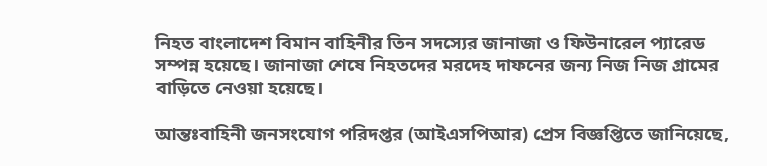নিহত বাংলাদেশ বিমান বাহিনীর তিন সদস্যের জানাজা ও ফিউনারেল প্যারেড সম্পন্ন হয়েছে। জানাজা শেষে নিহতদের মরদেহ দাফনের জন্য নিজ নিজ গ্রামের বাড়িতে নেওয়া হয়েছে।

আন্তঃবাহিনী জনসংযোগ পরিদপ্তর (আইএসপিআর) প্রেস বিজ্ঞপ্তিতে জানিয়েছে,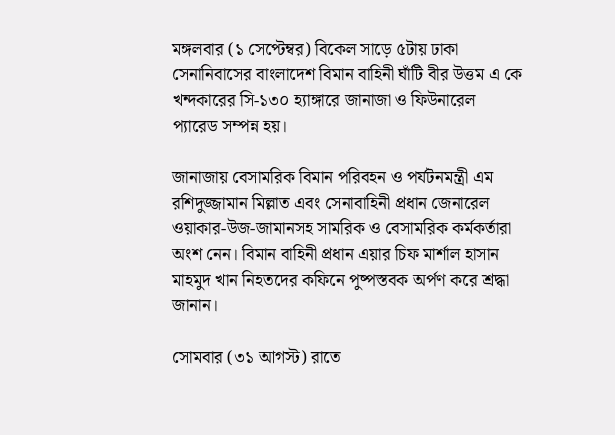মঙ্গলবার (১ সেপ্টেম্বর) বিকেল সাড়ে ৫টায় ঢাকা সেনানিবাসের বাংলাদেশ বিমান বাহিনী ঘাঁটি বীর উত্তম এ কে খন্দকারের সি-১৩০ হ্যাঙ্গারে জানাজা ও ফিউনারেল প্যারেড সম্পন্ন হয়।

জানাজায় বেসামরিক বিমান পরিবহন ও পর্যটনমন্ত্রী এম রশিদুজ্জামান মিল্লাত এবং সেনাবাহিনী প্রধান জেনারেল ওয়াকার-উজ-জামানসহ সামরিক ও বেসামরিক কর্মকর্তারা অংশ নেন। বিমান বাহিনী প্রধান এয়ার চিফ মার্শাল হাসান মাহমুদ খান নিহতদের কফিনে পুষ্পস্তবক অর্পণ করে শ্রদ্ধা জানান।

সোমবার (৩১ আগস্ট) রাতে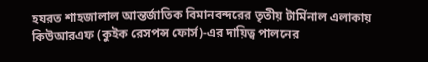হযরত শাহজালাল আন্তর্জাতিক বিমানবন্দরের তৃতীয় টার্মিনাল এলাকায় কিউআরএফ (কুইক রেসপন্স ফোর্স)-এর দায়িত্ব পালনের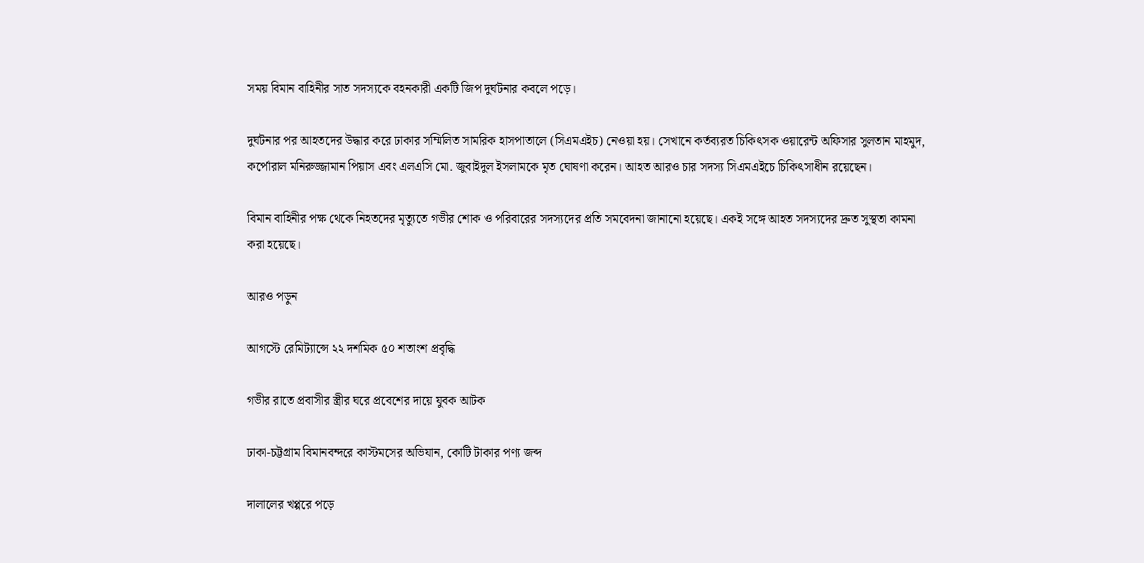সময় বিমান বাহিনীর সাত সদস্যকে বহনকারী একটি জিপ দুর্ঘটনার কবলে পড়ে।

দুর্ঘটনার পর আহতদের উদ্ধার করে ঢাকার সম্মিলিত সামরিক হাসপাতালে (সিএমএইচ) নেওয়া হয়। সেখানে কর্তব্যরত চিকিৎসক ওয়ারেন্ট অফিসার সুলতান মাহমুদ, কর্পোরাল মনিরুজ্জামান পিয়াস এবং এলএসি মো. জুবাইদুল ইসলামকে মৃত ঘোষণা করেন। আহত আরও চার সদস্য সিএমএইচে চিকিৎসাধীন রয়েছেন।

বিমান বাহিনীর পক্ষ থেকে নিহতদের মৃত্যুতে গভীর শোক ও পরিবারের সদস্যদের প্রতি সমবেদনা জানানো হয়েছে। একই সঙ্গে আহত সদস্যদের দ্রুত সুস্থতা কামনা করা হয়েছে।

আরও পড়ুন

আগস্টে রেমিট্যান্সে ২২ দশমিক ৫০ শতাংশ প্রবৃদ্ধি

গভীর রাতে প্রবাসীর স্ত্রীর ঘরে প্রবেশের দায়ে যুবক আটক

ঢাকা-চট্টগ্রাম বিমানবন্দরে কাস্টমসের অভিযান, কোটি টাকার পণ্য জব্দ

দালালের খপ্পরে পড়ে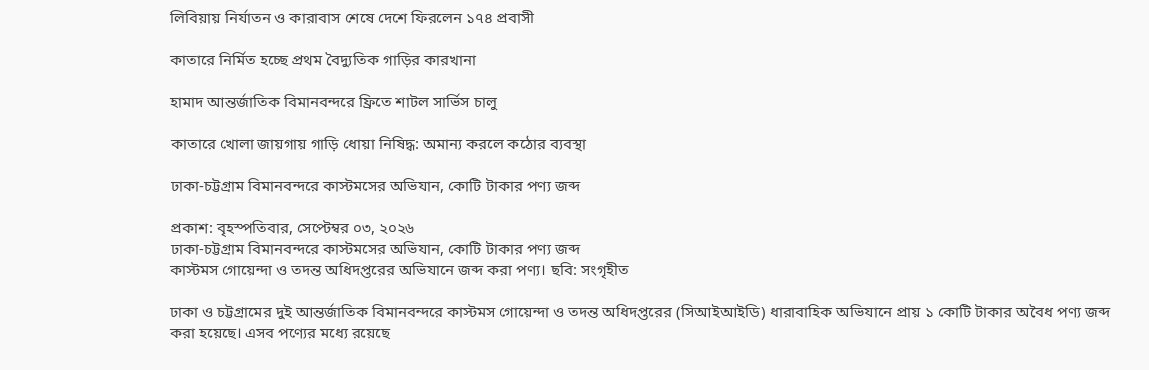লিবিয়ায় নির্যাতন ও কারাবাস শেষে দেশে ফিরলেন ১৭৪ প্রবাসী

কাতারে নির্মিত হচ্ছে প্রথম বৈদ্যুতিক গাড়ির কারখানা

হামাদ আন্তর্জাতিক বিমানবন্দরে ফ্রিতে শাটল সার্ভিস চালু

কাতারে খোলা জায়গায় গাড়ি ধোয়া নিষিদ্ধ: অমান্য করলে কঠোর ব্যবস্থা

ঢাকা-চট্টগ্রাম বিমানবন্দরে কাস্টমসের অভিযান, কোটি টাকার পণ্য জব্দ

প্রকাশ: বৃহস্পতিবার, সেপ্টেম্বর ০৩, ২০২৬
ঢাকা-চট্টগ্রাম বিমানবন্দরে কাস্টমসের অভিযান, কোটি টাকার পণ্য জব্দ
কাস্টমস গোয়েন্দা ও তদন্ত অধিদপ্তরের অভিযানে জব্দ করা পণ্য। ছবি: সংগৃহীত

ঢাকা ও চট্টগ্রামের দুই আন্তর্জাতিক বিমানবন্দরে কাস্টমস গোয়েন্দা ও তদন্ত অধিদপ্তরের (সিআইআইডি) ধারাবাহিক অভিযানে প্রায় ১ কোটি টাকার অবৈধ পণ্য জব্দ করা হয়েছে। এসব পণ্যের মধ্যে রয়েছে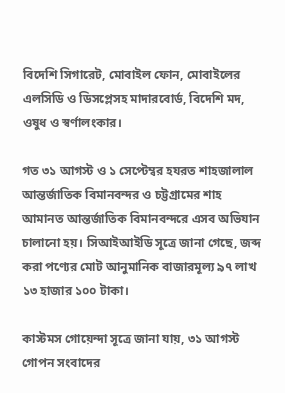বিদেশি সিগারেট, মোবাইল ফোন, মোবাইলের এলসিডি ও ডিসপ্লেসহ মাদারবোর্ড, বিদেশি মদ, ওষুধ ও স্বর্ণালংকার।

গত ৩১ আগস্ট ও ১ সেপ্টেম্বর হযরত শাহজালাল আন্তর্জাতিক বিমানবন্দর ও চট্টগ্রামের শাহ আমানত আন্তর্জাতিক বিমানবন্দরে এসব অভিযান চালানো হয়। সিআইআইডি সূত্রে জানা গেছে, জব্দ করা পণ্যের মোট আনুমানিক বাজারমূল্য ৯৭ লাখ ১৩ হাজার ১০০ টাকা।

কাস্টমস গোয়েন্দা সূত্রে জানা যায়, ৩১ আগস্ট গোপন সংবাদের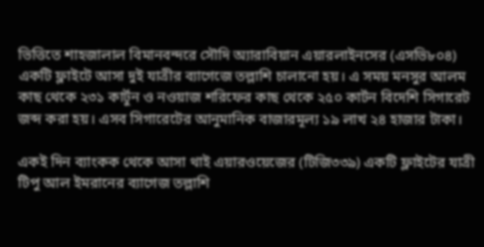ভিত্তিতে শাহজালাল বিমানবন্দরে সৌদি অ্যারাবিয়ান এয়ারলাইনসের (এসভি৮০৪) একটি ফ্লাইটে আসা দুই যাত্রীর ব্যাগেজে তল্লাশি চালানো হয়। এ সময় মনসুর আলম কাছ থেকে ২৩১ কার্টুন ও নওয়াজ শরিফের কাছ থেকে ২৫০ কার্টন বিদেশি সিগারেট জব্দ করা হয়। এসব সিগারেটের আনুমানিক বাজারমূল্য ১৯ লাখ ২৪ হাজার টাকা।

একই দিন ব্যাংকক থেকে আসা থাই এয়ারওয়েজের (টিজি৩৩৯) একটি ফ্লাইটের যাত্রী টিপু আল ইমরানের ব্যাগেজ তল্লাশি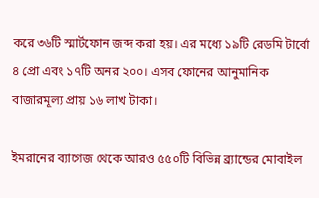করে ৩৬টি স্মার্টফোন জব্দ করা হয়। এর মধ্যে ১৯টি রেডমি টার্বো ৪ প্রো এবং ১৭টি অনর ২০০। এসব ফোনের আনুমানিক বাজারমূল্য প্রায় ১৬ লাখ টাকা।

ইমরানের ব্যাগেজ থেকে আরও ৫৫০টি বিভিন্ন ব্র্যান্ডের মোবাইল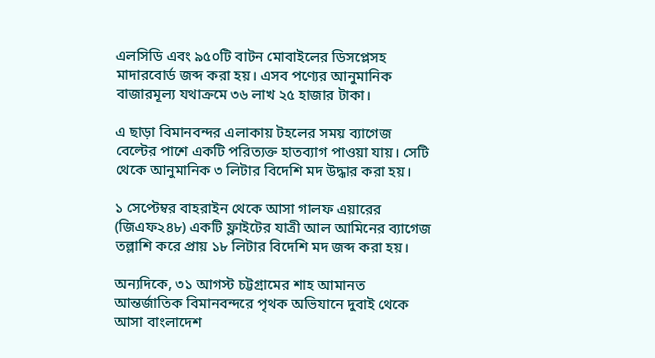এলসিডি এবং ৯৫০টি বাটন মোবাইলের ডিসপ্লেসহ মাদারবোর্ড জব্দ করা হয়। এসব পণ্যের আনুমানিক বাজারমূল্য যথাক্রমে ৩৬ লাখ ২৫ হাজার টাকা।

এ ছাড়া বিমানবন্দর এলাকায় টহলের সময় ব্যাগেজ বেল্টের পাশে একটি পরিত্যক্ত হাতব্যাগ পাওয়া যায়। সেটি থেকে আনুমানিক ৩ লিটার বিদেশি মদ উদ্ধার করা হয়।

১ সেপ্টেম্বর বাহরাইন থেকে আসা গালফ এয়ারের (জিএফ২৪৮) একটি ফ্লাইটের যাত্রী আল আমিনের ব্যাগেজ তল্লাশি করে প্রায় ১৮ লিটার বিদেশি মদ জব্দ করা হয়।

অন্যদিকে, ৩১ আগস্ট চট্টগ্রামের শাহ আমানত আন্তর্জাতিক বিমানবন্দরে পৃথক অভিযানে দুবাই থেকে আসা বাংলাদেশ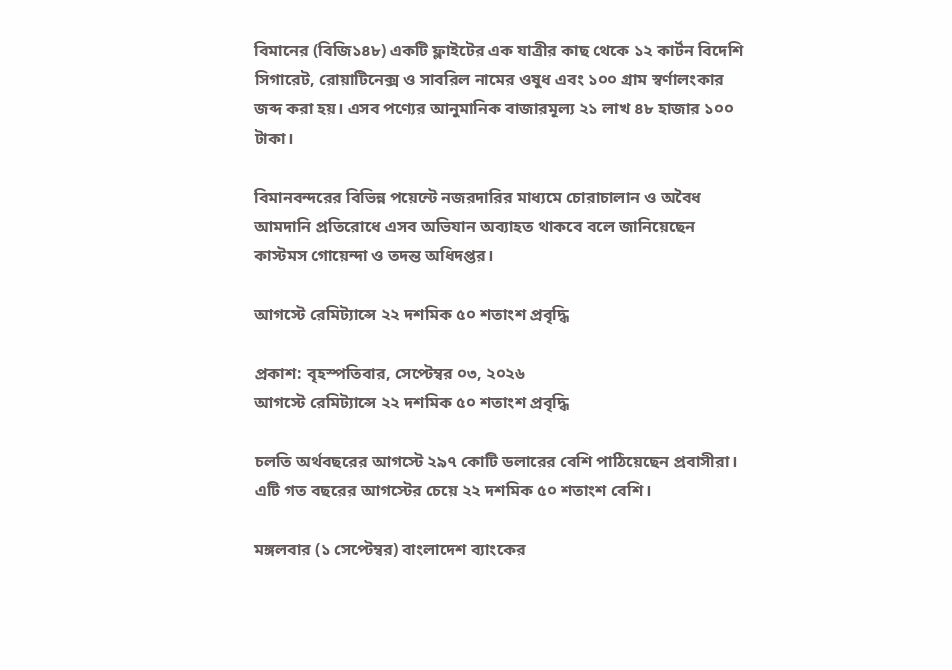বিমানের (বিজি১৪৮) একটি ফ্লাইটের এক যাত্রীর কাছ থেকে ১২ কার্টন বিদেশি সিগারেট, রোয়াটিনেক্স ও সাবরিল নামের ওষুধ এবং ১০০ গ্রাম স্বর্ণালংকার জব্দ করা হয়। এসব পণ্যের আনুমানিক বাজারমূল্য ২১ লাখ ৪৮ হাজার ১০০ টাকা।

বিমানবন্দরের বিভিন্ন পয়েন্টে নজরদারির মাধ্যমে চোরাচালান ও অবৈধ আমদানি প্রতিরোধে এসব অভিযান অব্যাহত থাকবে বলে জানিয়েছেন কাস্টমস গোয়েন্দা ও তদন্ত অধিদপ্তর।

আগস্টে রেমিট্যান্সে ২২ দশমিক ৫০ শতাংশ প্রবৃদ্ধি

প্রকাশ: বৃহস্পতিবার, সেপ্টেম্বর ০৩, ২০২৬
আগস্টে রেমিট্যান্সে ২২ দশমিক ৫০ শতাংশ প্রবৃদ্ধি

চলতি অর্থবছরের আগস্টে ২৯৭ কোটি ডলারের বেশি পাঠিয়েছেন প্রবাসীরা। এটি গত বছরের আগস্টের চেয়ে ২২ দশমিক ৫০ শতাংশ বেশি।

মঙ্গলবার (১ সেপ্টেম্বর) বাংলাদেশ ব্যাংকের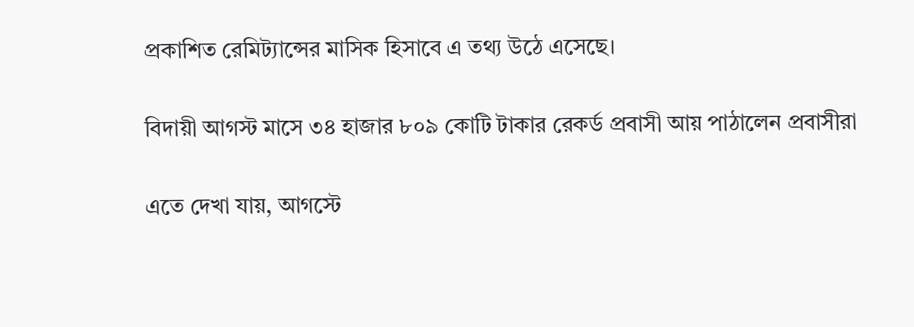প্রকাশিত রেমিট্যান্সের মাসিক হিসাবে এ তথ্য উঠে এসেছে।

বিদায়ী আগস্ট মাসে ৩৪ হাজার ৮০৯ কোটি টাকার রেকর্ড প্রবাসী আয় পাঠালেন প্রবাসীরা

এতে দেখা যায়, আগস্টে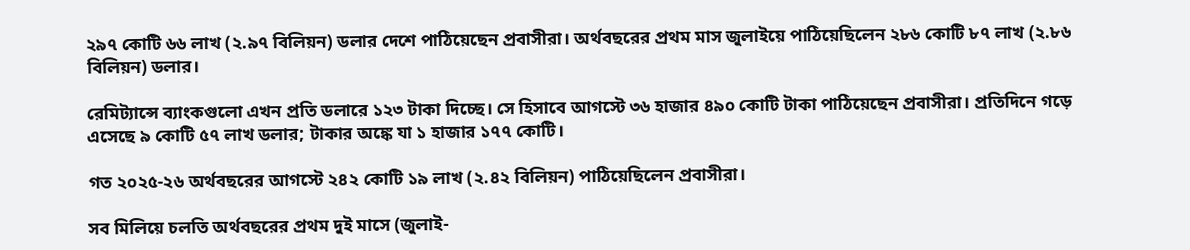২৯৭ কোটি ৬৬ লাখ (২.৯৭ বিলিয়ন) ডলার দেশে পাঠিয়েছেন প্রবাসীরা। অর্থবছরের প্রথম মাস জুলাইয়ে পাঠিয়েছিলেন ২৮৬ কোটি ৮৭ লাখ (২.৮৬ বিলিয়ন) ডলার।

রেমিট্যান্সে ব্যাংকগুলো এখন প্রতি ডলারে ১২৩ টাকা দিচ্ছে। সে হিসাবে আগস্টে ৩৬ হাজার ৪৯০ কোটি টাকা পাঠিয়েছেন প্রবাসীরা। প্রতিদিনে গড়ে এসেছে ৯ কোটি ৫৭ লাখ ডলার; টাকার অঙ্কে যা ১ হাজার ১৭৭ কোটি।

গত ২০২৫-২৬ অর্থবছরের আগস্টে ২৪২ কোটি ১৯ লাখ (২.৪২ বিলিয়ন) পাঠিয়েছিলেন প্রবাসীরা।

সব মিলিয়ে চলতি অর্থবছরের প্রথম দুই মাসে (জুলাই-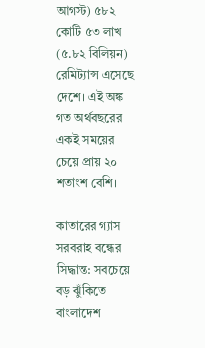আগস্ট) ৫৮২ কোটি ৫৩ লাখ (৫.৮২ বিলিয়ন) রেমিট্যান্স এসেছে দেশে। এই অঙ্ক গত অর্থবছরের একই সময়ের চেয়ে প্রায় ২০ শতাংশ বেশি।

কাতারের গ্যাস সরবরাহ বন্ধের সিদ্ধান্ত: সবচেয়ে বড় ঝুঁকিতে বাংলাদেশ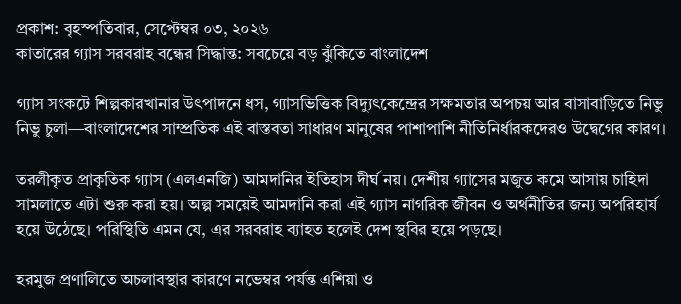প্রকাশ: বৃহস্পতিবার, সেপ্টেম্বর ০৩, ২০২৬
কাতারের গ্যাস সরবরাহ বন্ধের সিদ্ধান্ত: সবচেয়ে বড় ঝুঁকিতে বাংলাদেশ

গ্যাস সংকটে শিল্পকারখানার উৎপাদনে ধস, গ্যাসভিত্তিক বিদ্যুৎকেন্দ্রের সক্ষমতার অপচয় আর বাসাবাড়িতে নিভু নিভু চুলা—বাংলাদেশের সাম্প্রতিক এই বাস্তবতা সাধারণ মানুষের পাশাপাশি নীতিনির্ধারকদেরও উদ্বেগের কারণ।

তরলীকৃত প্রাকৃতিক গ্যাস (এলএনজি) আমদানির ইতিহাস দীর্ঘ নয়। দেশীয় গ্যাসের মজুত কমে আসায় চাহিদা সামলাতে এটা শুরু করা হয়। অল্প সময়েই আমদানি করা এই গ্যাস নাগরিক জীবন ও অর্থনীতির জন্য অপরিহার্য হয়ে উঠেছে। পরিস্থিতি এমন যে, এর সরবরাহ ব্যাহত হলেই দেশ স্থবির হয়ে পড়ছে।

হরমুজ প্রণালিতে অচলাবস্থার কারণে নভেম্বর পর্যন্ত এশিয়া ও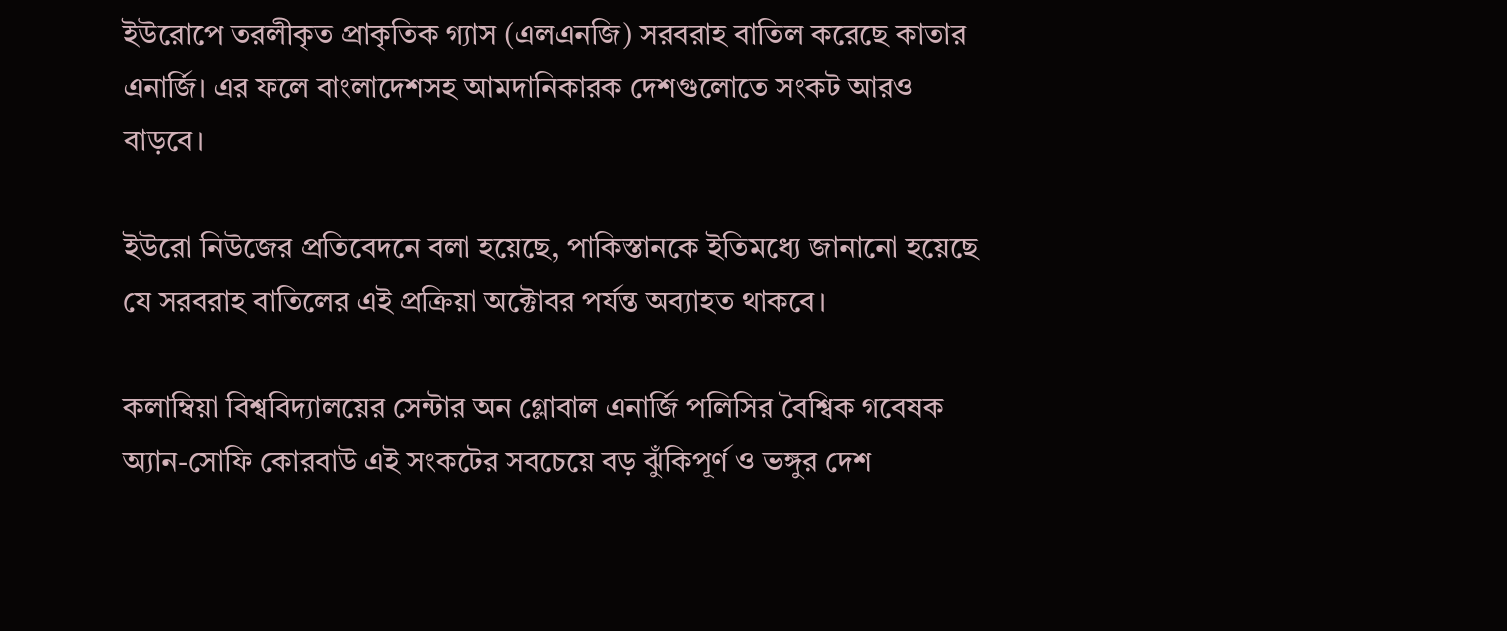ইউরোপে তরলীকৃত প্রাকৃতিক গ্যাস (এলএনজি) সরবরাহ বাতিল করেছে কাতার এনার্জি। এর ফলে বাংলাদেশসহ আমদানিকারক দেশগুলোতে সংকট আরও বাড়বে।

ইউরো নিউজের প্রতিবেদনে বলা হয়েছে, পাকিস্তানকে ইতিমধ্যে জানানো হয়েছে যে সরবরাহ বাতিলের এই প্রক্রিয়া অক্টোবর পর্যন্ত অব্যাহত থাকবে।

কলাম্বিয়া বিশ্ববিদ্যালয়ের সেন্টার অন গ্লোবাল এনার্জি পলিসির বৈশ্বিক গবেষক অ্যান-সোফি কোরবাউ এই সংকটের সবচেয়ে বড় ঝুঁকিপূর্ণ ও ভঙ্গুর দেশ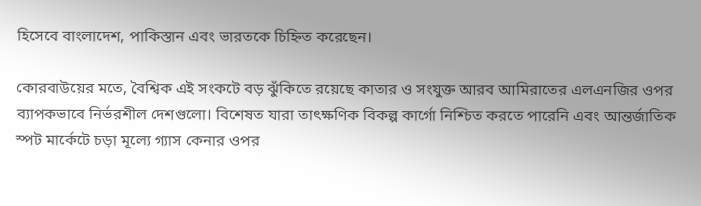হিসেবে বাংলাদেশ, পাকিস্তান এবং ভারতকে চিহ্নিত করেছেন।

কোরবাউয়ের মতে, বৈশ্বিক এই সংকটে বড় ঝুঁকিতে রয়েছে কাতার ও সংযুক্ত আরব আমিরাতের এলএনজির ওপর ব্যাপকভাবে নির্ভরশীল দেশগুলো। বিশেষত যারা তাৎক্ষণিক বিকল্প কার্গো নিশ্চিত করতে পারেনি এবং আন্তর্জাতিক স্পট মার্কেটে চড়া মূল্যে গ্যাস কেনার ওপর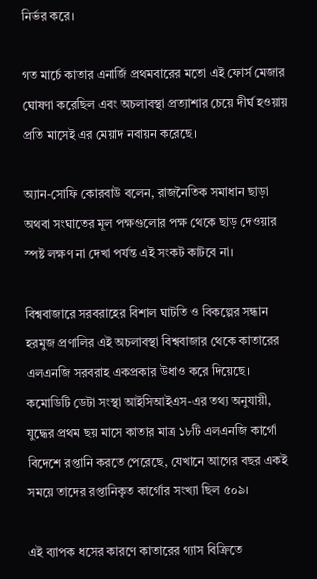নির্ভর করে।

গত মার্চে কাতার এনার্জি প্রথমবারের মতো এই ফোর্স মেজার ঘোষণা করেছিল এবং অচলাবস্থা প্রত্যাশার চেয়ে দীর্ঘ হওয়ায় প্রতি মাসেই এর মেয়াদ নবায়ন করেছে।

অ্যান-সোফি কোরবাউ বলেন, রাজনৈতিক সমাধান ছাড়া অথবা সংঘাতের মূল পক্ষগুলোর পক্ষ থেকে ছাড় দেওয়ার স্পষ্ট লক্ষণ না দেখা পর্যন্ত এই সংকট কাটবে না।

বিশ্ববাজারে সরবরাহের বিশাল ঘাটতি ও বিকল্পের সন্ধান
হরমুজ প্রণালির এই অচলাবস্থা বিশ্ববাজার থেকে কাতারের এলএনজি সরবরাহ একপ্রকার উধাও করে দিয়েছে। কমোডিটি ডেটা সংস্থা আইসিআইএস-এর তথ্য অনুযায়ী, যুদ্ধের প্রথম ছয় মাসে কাতার মাত্র ১৮টি এলএনজি কার্গো বিদেশে রপ্তানি করতে পেরেছে, যেখানে আগের বছর একই সময়ে তাদের রপ্তানিকৃত কার্গোর সংখ্যা ছিল ৫০৯।

এই ব্যাপক ধসের কারণে কাতারের গ্যাস বিক্রিতে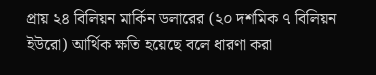প্রায় ২৪ বিলিয়ন মার্কিন ডলারের (২০ দশমিক ৭ বিলিয়ন ইউরো) আর্থিক ক্ষতি হয়েছে বলে ধারণা করা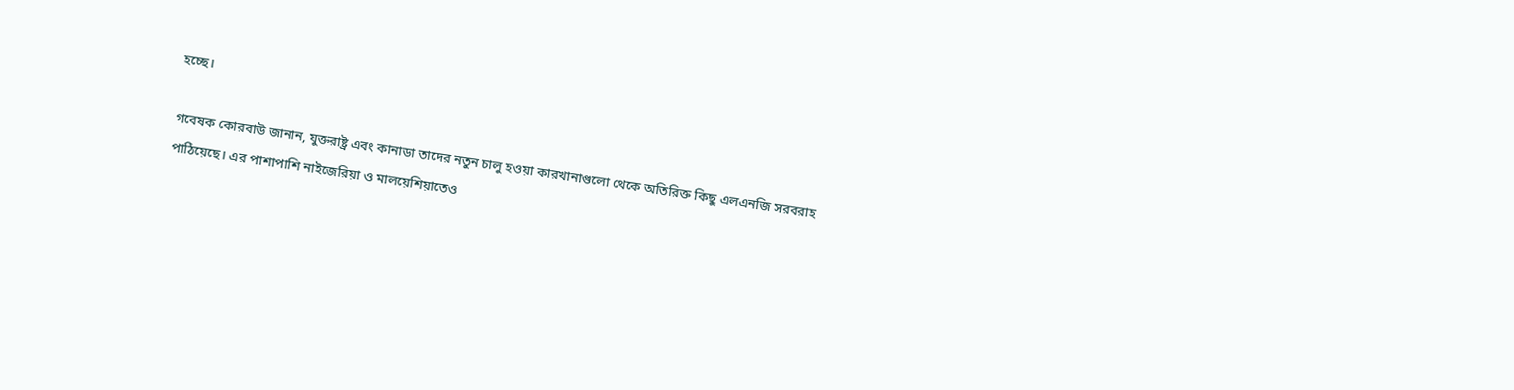হচ্ছে।

গবেষক কোরবাউ জানান, যুক্তরাষ্ট্র এবং কানাডা তাদের নতুন চালু হওয়া কারখানাগুলো থেকে অতিরিক্ত কিছু এলএনজি সরবরাহ পাঠিয়েছে। এর পাশাপাশি নাইজেরিয়া ও মালয়েশিয়াতেও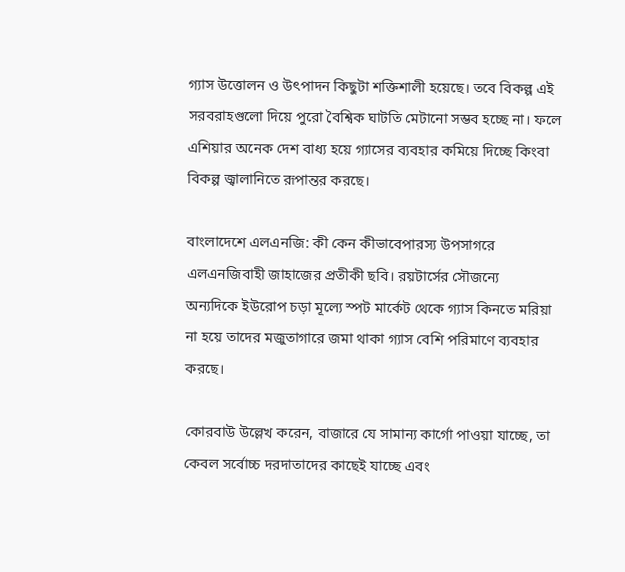গ্যাস উত্তোলন ও উৎপাদন কিছুটা শক্তিশালী হয়েছে। তবে বিকল্প এই সরবরাহগুলো দিয়ে পুরো বৈশ্বিক ঘাটতি মেটানো সম্ভব হচ্ছে না। ফলে এশিয়ার অনেক দেশ বাধ্য হয়ে গ্যাসের ব্যবহার কমিয়ে দিচ্ছে কিংবা বিকল্প জ্বালানিতে রূপান্তর করছে।

বাংলাদেশে এলএনজি: কী কেন কীভাবেপারস্য উপসাগরে এলএনজিবাহী জাহাজের প্রতীকী ছবি। রয়টার্সের সৌজন্যে
অন্যদিকে ইউরোপ চড়া মূল্যে স্পট মার্কেট থেকে গ্যাস কিনতে মরিয়া না হয়ে তাদের মজুতাগারে জমা থাকা গ্যাস বেশি পরিমাণে ব্যবহার করছে।

কোরবাউ উল্লেখ করেন, বাজারে যে সামান্য কার্গো পাওয়া যাচ্ছে, তা কেবল সর্বোচ্চ দরদাতাদের কাছেই যাচ্ছে এবং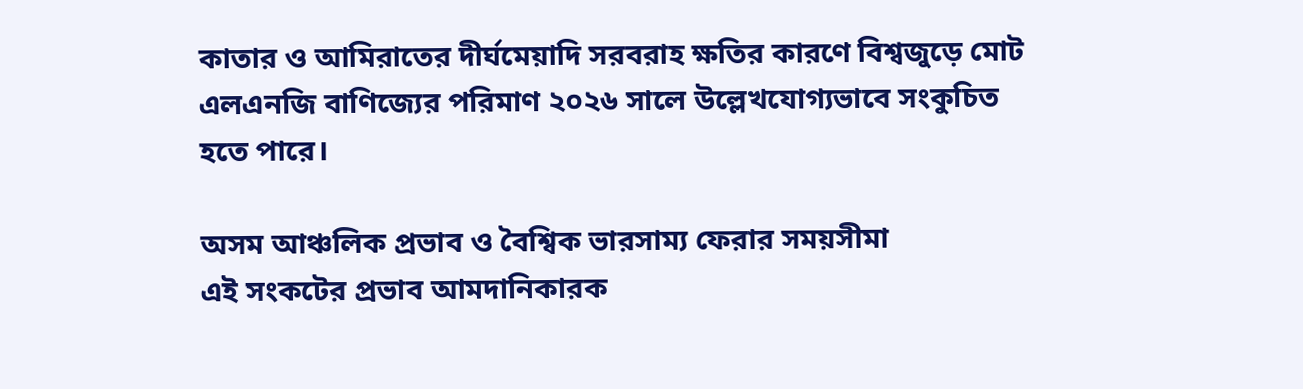কাতার ও আমিরাতের দীর্ঘমেয়াদি সরবরাহ ক্ষতির কারণে বিশ্বজুড়ে মোট এলএনজি বাণিজ্যের পরিমাণ ২০২৬ সালে উল্লেখযোগ্যভাবে সংকুচিত হতে পারে।

অসম আঞ্চলিক প্রভাব ও বৈশ্বিক ভারসাম্য ফেরার সময়সীমা
এই সংকটের প্রভাব আমদানিকারক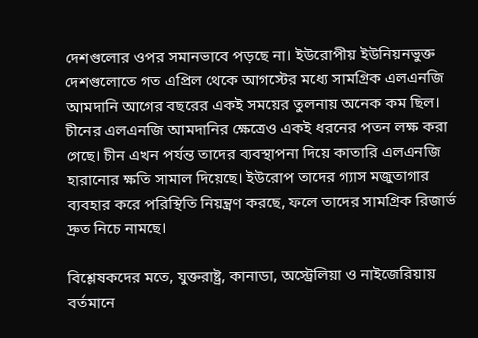দেশগুলোর ওপর সমানভাবে পড়ছে না। ইউরোপীয় ইউনিয়নভুক্ত দেশগুলোতে গত এপ্রিল থেকে আগস্টের মধ্যে সামগ্রিক এলএনজি আমদানি আগের বছরের একই সময়ের তুলনায় অনেক কম ছিল। চীনের এলএনজি আমদানির ক্ষেত্রেও একই ধরনের পতন লক্ষ করা গেছে। চীন এখন পর্যন্ত তাদের ব্যবস্থাপনা দিয়ে কাতারি এলএনজি হারানোর ক্ষতি সামাল দিয়েছে। ইউরোপ তাদের গ্যাস মজুতাগার ব্যবহার করে পরিস্থিতি নিয়ন্ত্রণ করছে, ফলে তাদের সামগ্রিক রিজার্ভ দ্রুত নিচে নামছে।

বিশ্লেষকদের মতে, যুক্তরাষ্ট্র, কানাডা, অস্ট্রেলিয়া ও নাইজেরিয়ায় বর্তমানে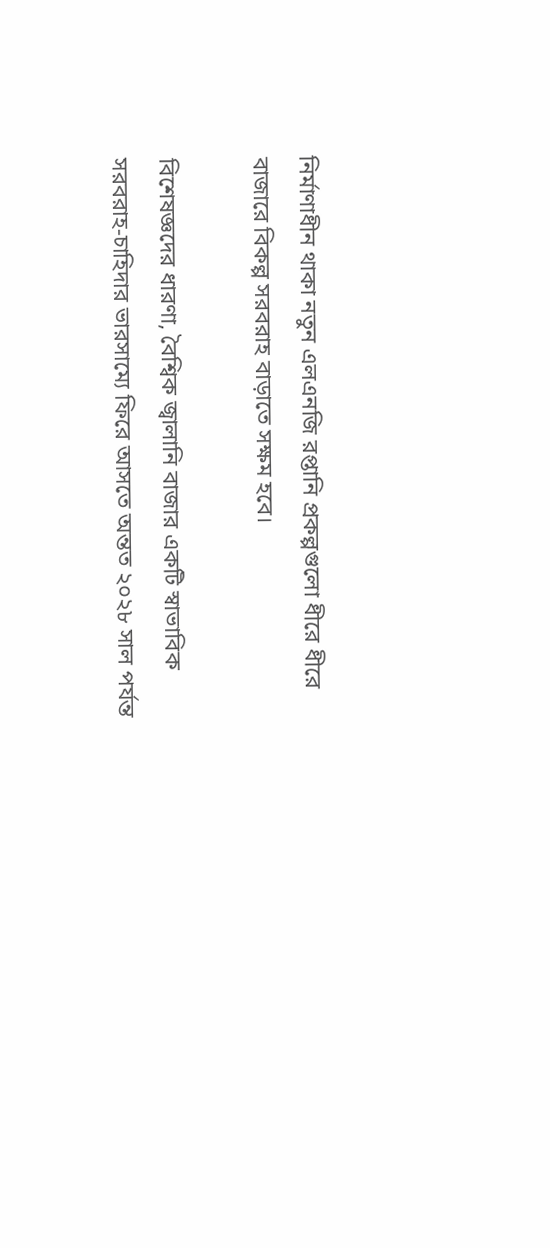নির্মাণাধীন থাকা নতুন এলএনজি রপ্তানি প্রকল্পগুলো ধীরে ধীরে বাজারে বিকল্প সরবরাহ বাড়াতে সক্ষম হবে।

বিশেষজ্ঞদের ধারণা, বৈশ্বিক জ্বালানি বাজার একটি স্বাভাবিক সরবরাহ-চাহিদার ভারসাম্যে ফিরে আসতে অন্তত ২০২৮ সাল পর্যন্ত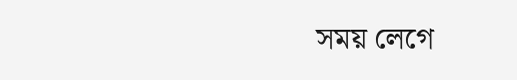সময় লেগে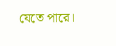যেতে পারে।